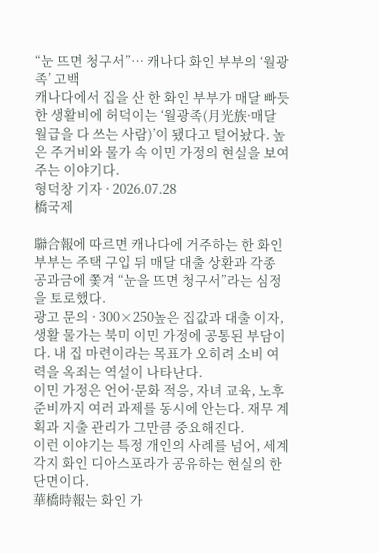“눈 뜨면 청구서”… 캐나다 화인 부부의 ‘월광족’ 고백
캐나다에서 집을 산 한 화인 부부가 매달 빠듯한 생활비에 허덕이는 ‘월광족(月光族·매달 월급을 다 쓰는 사람)’이 됐다고 털어놨다. 높은 주거비와 물가 속 이민 가정의 현실을 보여 주는 이야기다.
형덕창 기자 · 2026.07.28
橋국제

聯合報에 따르면 캐나다에 거주하는 한 화인 부부는 주택 구입 뒤 매달 대출 상환과 각종 공과금에 쫓겨 “눈을 뜨면 청구서”라는 심정을 토로했다.
광고 문의 · 300×250높은 집값과 대출 이자, 생활 물가는 북미 이민 가정에 공통된 부담이다. 내 집 마련이라는 목표가 오히려 소비 여력을 옥죄는 역설이 나타난다.
이민 가정은 언어·문화 적응, 자녀 교육, 노후 준비까지 여러 과제를 동시에 안는다. 재무 계획과 지출 관리가 그만큼 중요해진다.
이런 이야기는 특정 개인의 사례를 넘어, 세계 각지 화인 디아스포라가 공유하는 현실의 한 단면이다.
華橋時報는 화인 가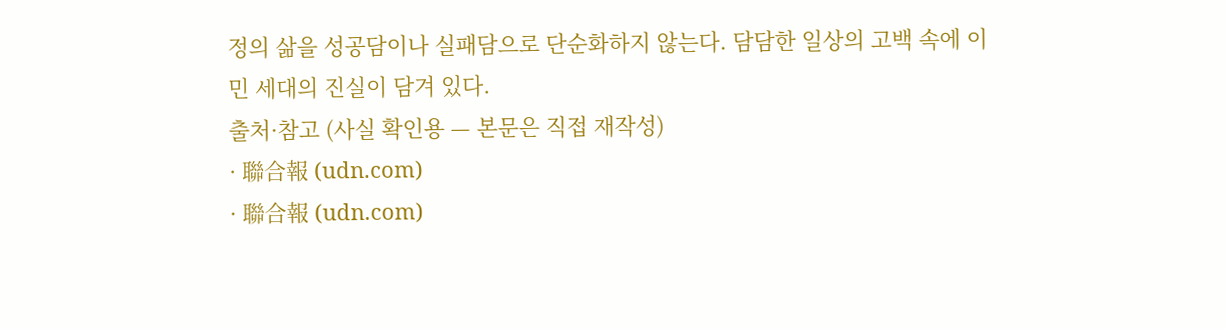정의 삶을 성공담이나 실패담으로 단순화하지 않는다. 담담한 일상의 고백 속에 이민 세대의 진실이 담겨 있다.
출처·참고 (사실 확인용 — 본문은 직접 재작성)
· 聯合報 (udn.com)
· 聯合報 (udn.com)